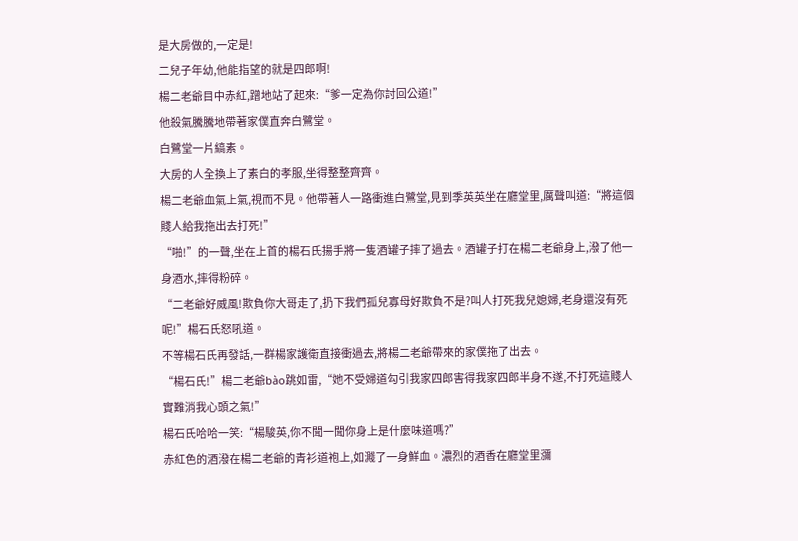是大房做的,一定是!
二兒子年幼,他能指望的就是四郎啊!
楊二老爺目中赤紅,蹭地站了起來:“爹一定為你討回公道!”
他殺氣騰騰地帶著家僕直奔白鷺堂。
白鷺堂一片縞素。
大房的人全換上了素白的孝服,坐得整整齊齊。
楊二老爺血氣上氣,視而不見。他帶著人一路衝進白鷺堂,見到季英英坐在廳堂里,厲聲叫道:“將這個賤人給我拖出去打死!”
“啪!”的一聲,坐在上首的楊石氏揚手將一隻酒罐子摔了過去。酒罐子打在楊二老爺身上,潑了他一身酒水,摔得粉碎。
“二老爺好威風!欺負你大哥走了,扔下我們孤兒寡母好欺負不是?叫人打死我兒媳婦,老身還沒有死呢!”楊石氏怒吼道。
不等楊石氏再發話,一群楊家護衛直接衝過去,將楊二老爺帶來的家僕拖了出去。
“楊石氏!”楊二老爺bào跳如雷,“她不受婦道勾引我家四郎害得我家四郎半身不遂,不打死這賤人實難消我心頭之氣!”
楊石氏哈哈一笑:“楊駿英,你不聞一聞你身上是什麼味道嗎?”
赤紅色的酒潑在楊二老爺的青衫道袍上,如濺了一身鮮血。濃烈的酒香在廳堂里瀰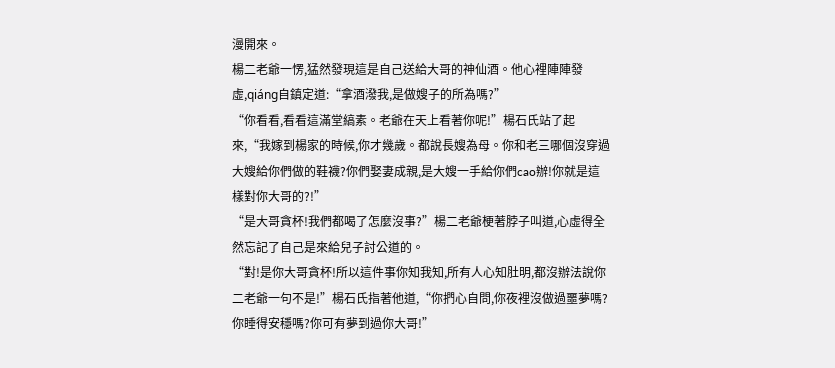漫開來。
楊二老爺一愣,猛然發現這是自己送給大哥的神仙酒。他心裡陣陣發虛,qiáng自鎮定道:“拿酒潑我,是做嫂子的所為嗎?”
“你看看,看看這滿堂縞素。老爺在天上看著你呢!”楊石氏站了起來,“我嫁到楊家的時候,你才幾歲。都說長嫂為母。你和老三哪個沒穿過大嫂給你們做的鞋襪?你們娶妻成親,是大嫂一手給你們cao辦!你就是這樣對你大哥的?!”
“是大哥貪杯!我們都喝了怎麼沒事?”楊二老爺梗著脖子叫道,心虛得全然忘記了自己是來給兒子討公道的。
“對!是你大哥貪杯!所以這件事你知我知,所有人心知肚明,都沒辦法說你二老爺一句不是!”楊石氏指著他道,“你捫心自問,你夜裡沒做過噩夢嗎?你睡得安穩嗎?你可有夢到過你大哥!”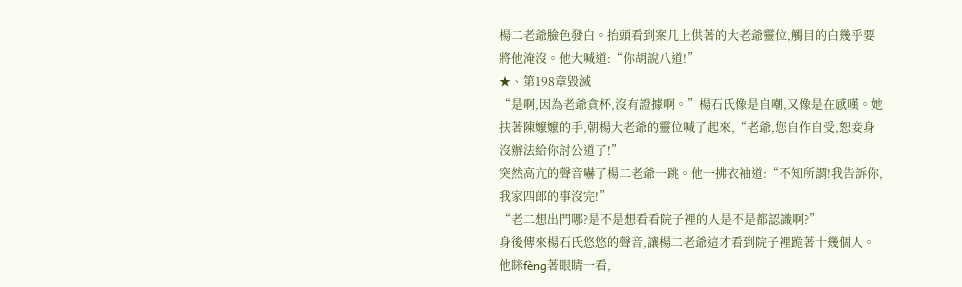楊二老爺臉色發白。抬頭看到案几上供著的大老爺靈位,觸目的白幾乎要將他淹沒。他大喊道:“你胡說八道!”
★、第198章毀滅
“是啊,因為老爺貪杯,沒有證據啊。”楊石氏像是自嘲,又像是在感嘆。她扶著陳嬤嬤的手,朝楊大老爺的靈位喊了起來,“老爺,您自作自受,恕妾身沒辦法給你討公道了!”
突然高亢的聲音嚇了楊二老爺一跳。他一拂衣袖道:“不知所謂!我告訴你,我家四郎的事沒完!”
“老二想出門哪?是不是想看看院子裡的人是不是都認識啊?”
身後傳來楊石氏悠悠的聲音,讓楊二老爺這才看到院子裡跪著十幾個人。他眯fèng著眼睛一看,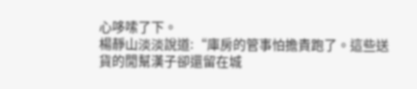心哆嗦了下。
楊靜山淡淡說道:“庫房的管事怕擔責跑了。這些送貨的閒幫漢子卻還留在城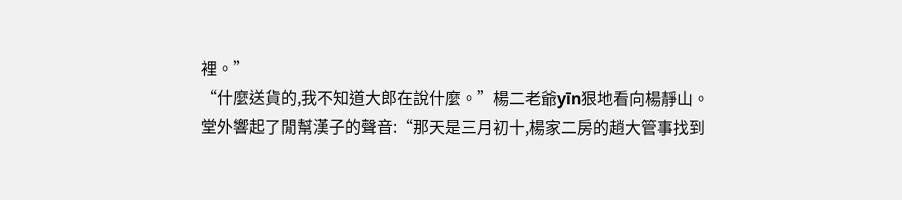裡。”
“什麼送貨的,我不知道大郎在說什麼。”楊二老爺yīn狠地看向楊靜山。
堂外響起了閒幫漢子的聲音:“那天是三月初十,楊家二房的趙大管事找到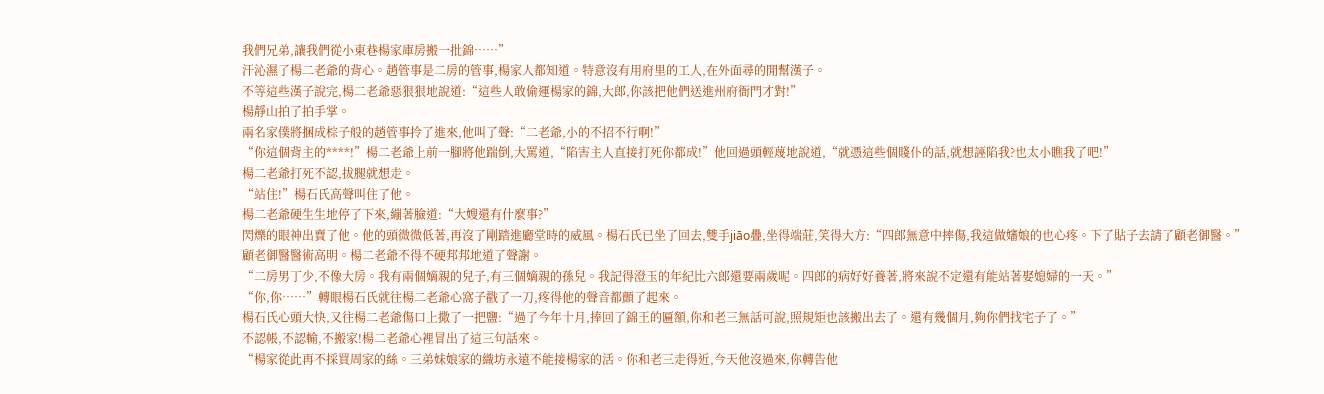我們兄弟,讓我們從小東巷楊家庫房搬一批錦……”
汗沁濕了楊二老爺的背心。趙管事是二房的管事,楊家人都知道。特意沒有用府里的工人,在外面尋的閒幫漢子。
不等這些漢子說完,楊二老爺惡狠狠地說道:“這些人敢偷運楊家的錦,大郎,你該把他們送進州府衙門才對!”
楊靜山拍了拍手掌。
兩名家僕將捆成棕子般的趙管事拎了進來,他叫了聲:“二老爺,小的不招不行啊!”
“你這個背主的****!”楊二老爺上前一腳將他踹倒,大罵道,“陷害主人直接打死你都成!”他回過頭輕蔑地說道,“就憑這些個賤仆的話,就想誣陷我?也太小瞧我了吧!”
楊二老爺打死不認,拔腿就想走。
“站住!”楊石氏高聲叫住了他。
楊二老爺硬生生地停了下來,繃著臉道:“大嫂還有什麼事?”
閃爍的眼神出賣了他。他的頭微微低著,再沒了剛踏進廳堂時的威風。楊石氏已坐了回去,雙手jiāo疊,坐得端莊,笑得大方:“四郎無意中摔傷,我這做嬸娘的也心疼。下了貼子去請了顧老御醫。”
顧老御醫醫術高明。楊二老爺不得不硬邦邦地道了聲謝。
“二房男丁少,不像大房。我有兩個嫡親的兒子,有三個嫡親的孫兒。我記得澄玉的年紀比六郎還要兩歲呢。四郎的病好好養著,將來說不定還有能站著娶媳婦的一天。”
“你,你……”轉眼楊石氏就往楊二老爺心窩子戳了一刀,疼得他的聲音都顫了起來。
楊石氏心頭大快,又往楊二老爺傷口上撒了一把鹽:“過了今年十月,捧回了錦王的匾額,你和老三無話可說,照規矩也該搬出去了。還有幾個月,夠你們找宅子了。”
不認帳,不認輸,不搬家!楊二老爺心裡冒出了這三句話來。
“楊家從此再不採買周家的絲。三弟妹娘家的織坊永遠不能接楊家的活。你和老三走得近,今天他沒過來,你轉告他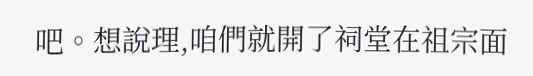吧。想說理,咱們就開了祠堂在祖宗面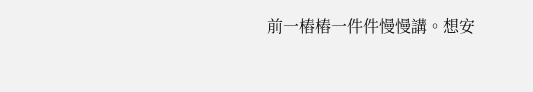前一樁樁一件件慢慢講。想安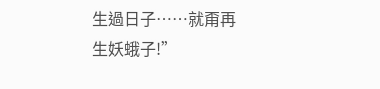生過日子……就甭再生妖蛾子!”